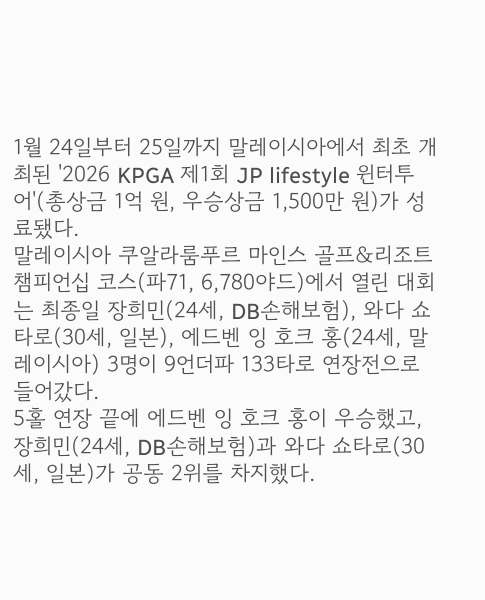1월 24일부터 25일까지 말레이시아에서 최초 개최된 '2026 KPGA 제1회 JP lifestyle 윈터투어'(총상금 1억 원, 우승상금 1,500만 원)가 성료됐다.
말레이시아 쿠알라룸푸르 마인스 골프&리조트 챔피언십 코스(파71, 6,780야드)에서 열린 대회는 최종일 장희민(24세, DB손해보험), 와다 쇼타로(30세, 일본), 에드벤 잉 호크 홍(24세, 말레이시아) 3명이 9언더파 133타로 연장전으로 들어갔다.
5홀 연장 끝에 에드벤 잉 호크 홍이 우승했고, 장희민(24세, DB손해보험)과 와다 쇼타로(30세, 일본)가 공동 2위를 차지했다.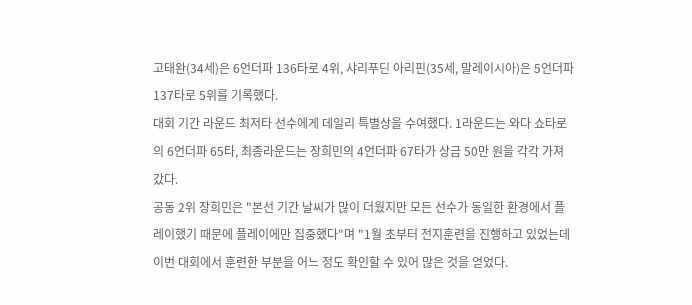고태완(34세)은 6언더파 136타로 4위, 샤리푸딘 아리핀(35세, 말레이시아)은 5언더파 137타로 5위를 기록했다.
대회 기간 라운드 최저타 선수에게 데일리 특별상을 수여했다. 1라운드는 와다 쇼타로의 6언더파 65타, 최종라운드는 장희민의 4언더파 67타가 상금 50만 원을 각각 가져갔다.
공동 2위 장희민은 "본선 기간 날씨가 많이 더웠지만 모든 선수가 동일한 환경에서 플레이했기 때문에 플레이에만 집중했다"며 "1월 초부터 전지훈련을 진행하고 있었는데 이번 대회에서 훈련한 부분을 어느 정도 확인할 수 있어 많은 것을 얻었다.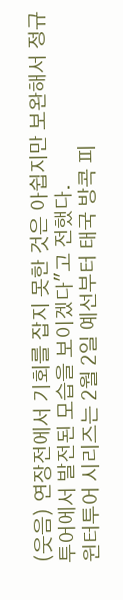(웃음) 연장전에서 기회를 잡지 못한 것은 아쉽지만 보완해서 정규 투어에서 발전된 모습을 보이겠다"고 전했다.
윈터투어 시리즈는 2월 2일 예선부터 태국 방콕 피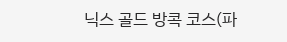닉스 골드 방콕 코스(파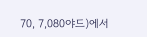70, 7,080야드)에서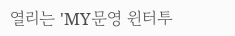열리는 'MY문영 윈터투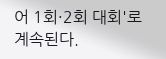어 1회·2회 대회'로 계속된다.